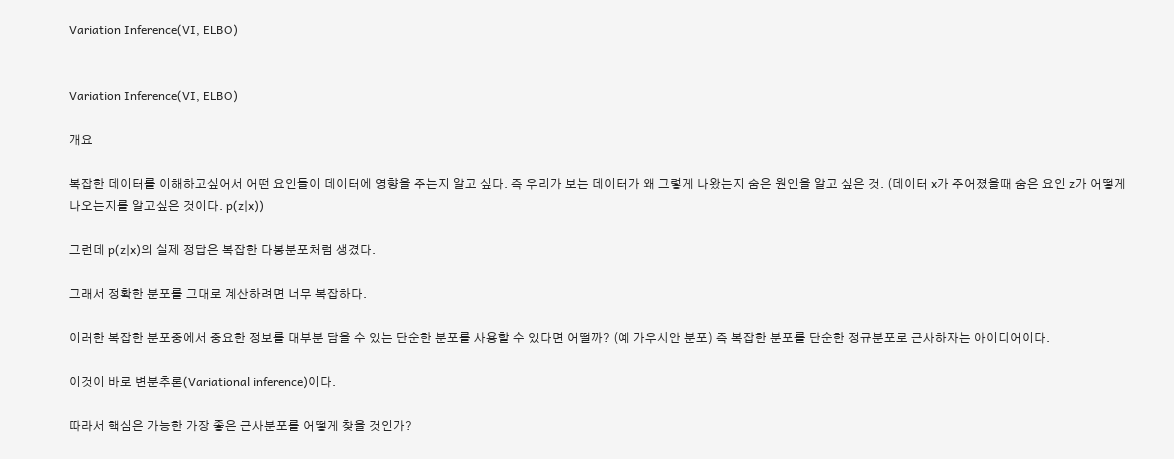Variation Inference(VI, ELBO)


Variation Inference(VI, ELBO)

개요

복잡한 데이터를 이해하고싶어서 어떤 요인들이 데이터에 영향을 주는지 알고 싶다. 즉 우리가 보는 데이터가 왜 그렇게 나왔는지 숨은 원인을 알고 싶은 것. (데이터 x가 주어졌을때 숨은 요인 z가 어떻게 나오는지를 알고싶은 것이다. p(z|x))

그런데 p(z|x)의 실제 정답은 복잡한 다봉분포처럼 생겼다.

그래서 정확한 분포를 그대로 계산하려면 너무 복잡하다.

이러한 복잡한 분포중에서 중요한 정보를 대부분 담을 수 있는 단순한 분포를 사용할 수 있다면 어떨까? (예 가우시안 분포) 즉 복잡한 분포를 단순한 정규분포로 근사하자는 아이디어이다.

이것이 바로 변분추론(Variational inference)이다.

따라서 핵심은 가능한 가장 좋은 근사분포를 어떻게 찾을 것인가?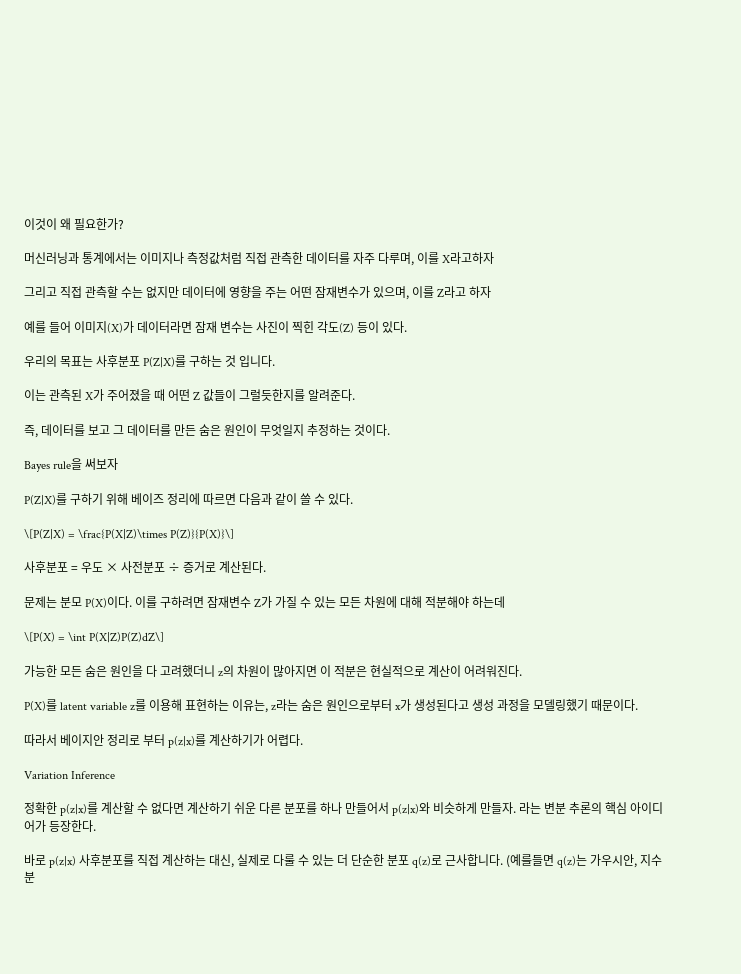이것이 왜 필요한가?

머신러닝과 통계에서는 이미지나 측정값처럼 직접 관측한 데이터를 자주 다루며, 이를 X라고하자

그리고 직접 관측할 수는 없지만 데이터에 영향을 주는 어떤 잠재변수가 있으며, 이를 Z라고 하자

예를 들어 이미지(X)가 데이터라면 잠재 변수는 사진이 찍힌 각도(Z) 등이 있다.

우리의 목표는 사후분포 P(Z|X)를 구하는 것 입니다.

이는 관측된 X가 주어졌을 때 어떤 Z 값들이 그럴듯한지를 알려준다.

즉, 데이터를 보고 그 데이터를 만든 숨은 원인이 무엇일지 추정하는 것이다.

Bayes rule을 써보자

P(Z|X)를 구하기 위해 베이즈 정리에 따르면 다음과 같이 쓸 수 있다.

\[P(Z|X) = \frac{P(X|Z)\times P(Z)}{P(X)}\]

사후분포 = 우도 × 사전분포 ÷ 증거로 계산된다.

문제는 분모 P(X)이다. 이를 구하려면 잠재변수 Z가 가질 수 있는 모든 차원에 대해 적분해야 하는데

\[P(X) = \int P(X|Z)P(Z)dZ\]

가능한 모든 숨은 원인을 다 고려했더니 z의 차원이 많아지면 이 적분은 현실적으로 계산이 어려워진다.

P(X)를 latent variable z를 이용해 표현하는 이유는, z라는 숨은 원인으로부터 x가 생성된다고 생성 과정을 모델링했기 때문이다.

따라서 베이지안 정리로 부터 p(z|x)를 계산하기가 어렵다.

Variation Inference

정확한 p(z|x)를 계산할 수 없다면 계산하기 쉬운 다른 분포를 하나 만들어서 p(z|x)와 비슷하게 만들자. 라는 변분 추론의 핵심 아이디어가 등장한다.

바로 p(z|x) 사후분포를 직접 계산하는 대신, 실제로 다룰 수 있는 더 단순한 분포 q(z)로 근사합니다. (예를들면 q(z)는 가우시안, 지수분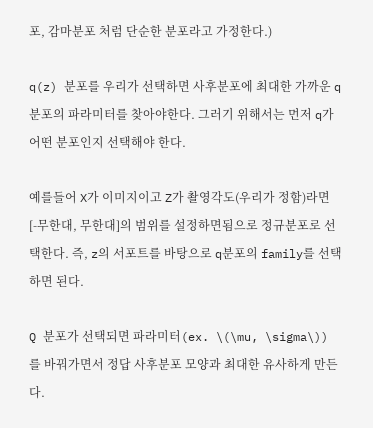포, 감마분포 처럼 단순한 분포라고 가정한다.)

q(z) 분포를 우리가 선택하면 사후분포에 최대한 가까운 q분포의 파라미터를 찾아야한다. 그러기 위해서는 먼저 q가 어떤 분포인지 선택해야 한다.

예를들어 X가 이미지이고 Z가 촬영각도(우리가 정함)라면 [-무한대, 무한대]의 범위를 설정하면됨으로 정규분포로 선택한다. 즉, z의 서포트를 바탕으로 q분포의 family를 선택하면 된다.

Q 분포가 선택되면 파라미터(ex. \(\mu, \sigma\)) 를 바꿔가면서 정답 사후분포 모양과 최대한 유사하게 만든다.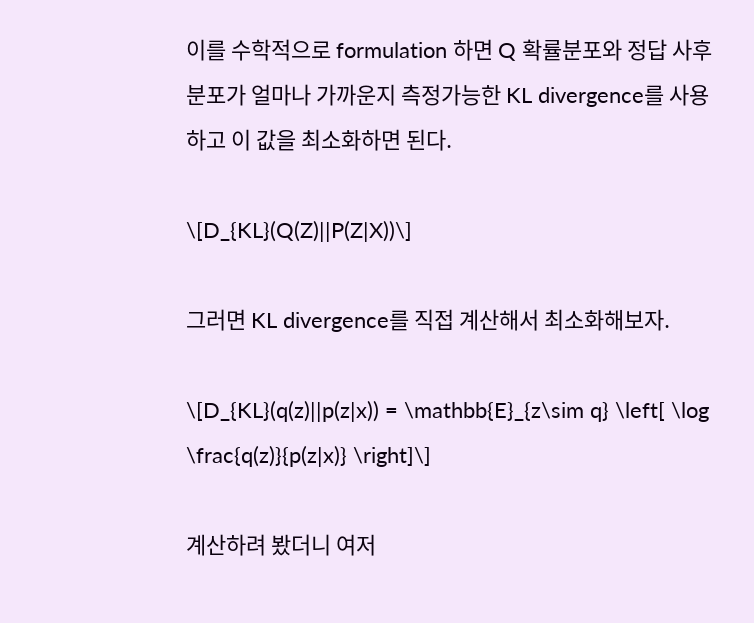이를 수학적으로 formulation 하면 Q 확률분포와 정답 사후 분포가 얼마나 가까운지 측정가능한 KL divergence를 사용하고 이 값을 최소화하면 된다.

\[D_{KL}(Q(Z)||P(Z|X))\]

그러면 KL divergence를 직접 계산해서 최소화해보자.

\[D_{KL}(q(z)||p(z|x)) = \mathbb{E}_{z\sim q} \left[ \log \frac{q(z)}{p(z|x)} \right]\]

계산하려 봤더니 여저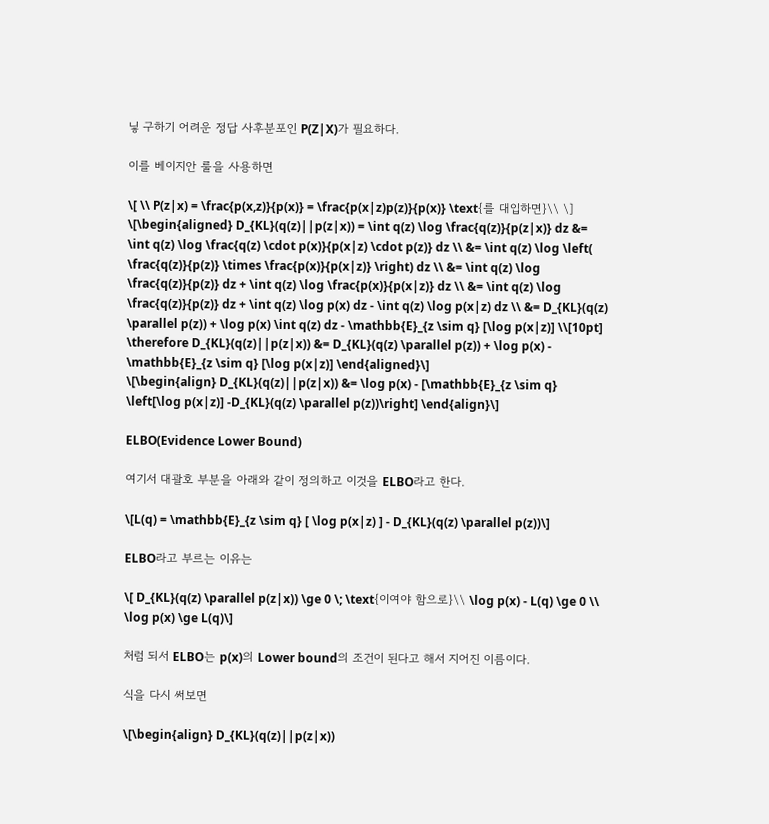닣 구하기 어려운 정답 사후분포인 P(Z|X)가 필요하다.

이를 베이지안 룰을 사용하면

\[ \\ P(z|x) = \frac{p(x,z)}{p(x)} = \frac{p(x|z)p(z)}{p(x)} \text{를 대입하면}\\ \]
\[\begin{aligned} D_{KL}(q(z)||p(z|x)) = \int q(z) \log \frac{q(z)}{p(z|x)} dz &= \int q(z) \log \frac{q(z) \cdot p(x)}{p(x|z) \cdot p(z)} dz \\ &= \int q(z) \log \left( \frac{q(z)}{p(z)} \times \frac{p(x)}{p(x|z)} \right) dz \\ &= \int q(z) \log \frac{q(z)}{p(z)} dz + \int q(z) \log \frac{p(x)}{p(x|z)} dz \\ &= \int q(z) \log \frac{q(z)}{p(z)} dz + \int q(z) \log p(x) dz - \int q(z) \log p(x|z) dz \\ &= D_{KL}(q(z) \parallel p(z)) + \log p(x) \int q(z) dz - \mathbb{E}_{z \sim q} [\log p(x|z)] \\[10pt] \therefore D_{KL}(q(z)||p(z|x)) &= D_{KL}(q(z) \parallel p(z)) + \log p(x) - \mathbb{E}_{z \sim q} [\log p(x|z)] \end{aligned}\]
\[\begin{align} D_{KL}(q(z)||p(z|x)) &= \log p(x) - [\mathbb{E}_{z \sim q} \left[\log p(x|z)] -D_{KL}(q(z) \parallel p(z))\right] \end{align}\]

ELBO(Evidence Lower Bound)

여기서 대괄호 부분을 아래와 같이 정의하고 이것을 ELBO라고 한다.

\[L(q) = \mathbb{E}_{z \sim q} [ \log p(x|z) ] - D_{KL}(q(z) \parallel p(z))\]

ELBO라고 부르는 이유는

\[ D_{KL}(q(z) \parallel p(z|x)) \ge 0 \; \text{이여야 함으로}\\ \log p(x) - L(q) \ge 0 \\ \log p(x) \ge L(q)\]

처럼 되서 ELBO는 p(x)의 Lower bound의 조건이 된다고 해서 지어진 이름이다.

식을 다시 써보면

\[\begin{align} D_{KL}(q(z)||p(z|x))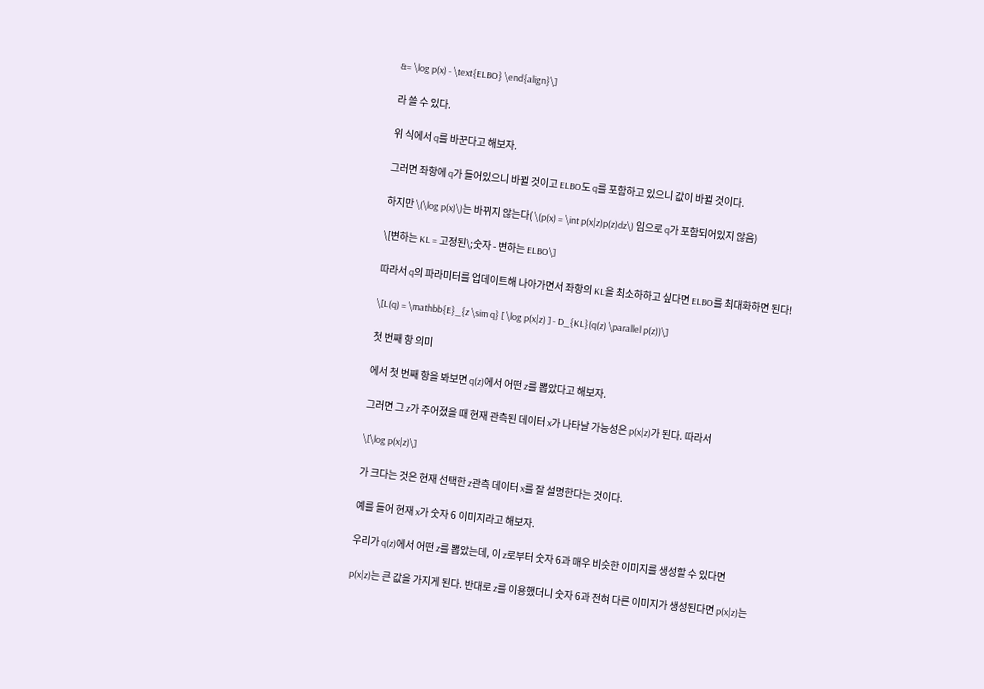&= \log p(x) - \text{ELBO} \end{align}\]

라 쓸 수 있다.

위 식에서 q를 바꾼다고 해보자.

그러면 좌항에 q가 들어있으니 바뀔 것이고 ELBO도 q를 포함하고 있으니 값이 바뀔 것이다.

하지만 \(\log p(x)\)는 바뀌지 않는다( \(p(x) = \int p(x|z)p(z)dz\) 임으로 q가 포함되어있지 않음)

\[변하는 KL = 고정된\;숫자 - 변하는 ELBO\]

따라서 q의 파라미터를 업데이트해 나아가면서 좌항의 KL을 최소하하고 싶다면 ELBO를 최대화하면 된다!

\[L(q) = \mathbb{E}_{z \sim q} [ \log p(x|z) ] - D_{KL}(q(z) \parallel p(z))\]

첫 번째 항 의미

에서 첫 번째 항을 봐보면 q(z)에서 어떤 z를 뽑았다고 해보자.

그러면 그 z가 주어졌을 때 현재 관측된 데이터 x가 나타날 가능성은 p(x|z)가 된다. 따라서

\[\log p(x|z)\]

가 크다는 것은 현재 선택한 z관측 데이터 x를 잘 설명한다는 것이다.

예를 들어 현재 x가 숫자 6 이미지라고 해보자.

우리가 q(z)에서 어떤 z를 뽑았는데, 이 z로부터 숫자 6과 매우 비슷한 이미지를 생성할 수 있다면

p(x|z)는 큰 값을 가지게 된다. 반대로 z를 이용했더니 숫자 6과 전혀 다른 이미지가 생성된다면 p(x|z)는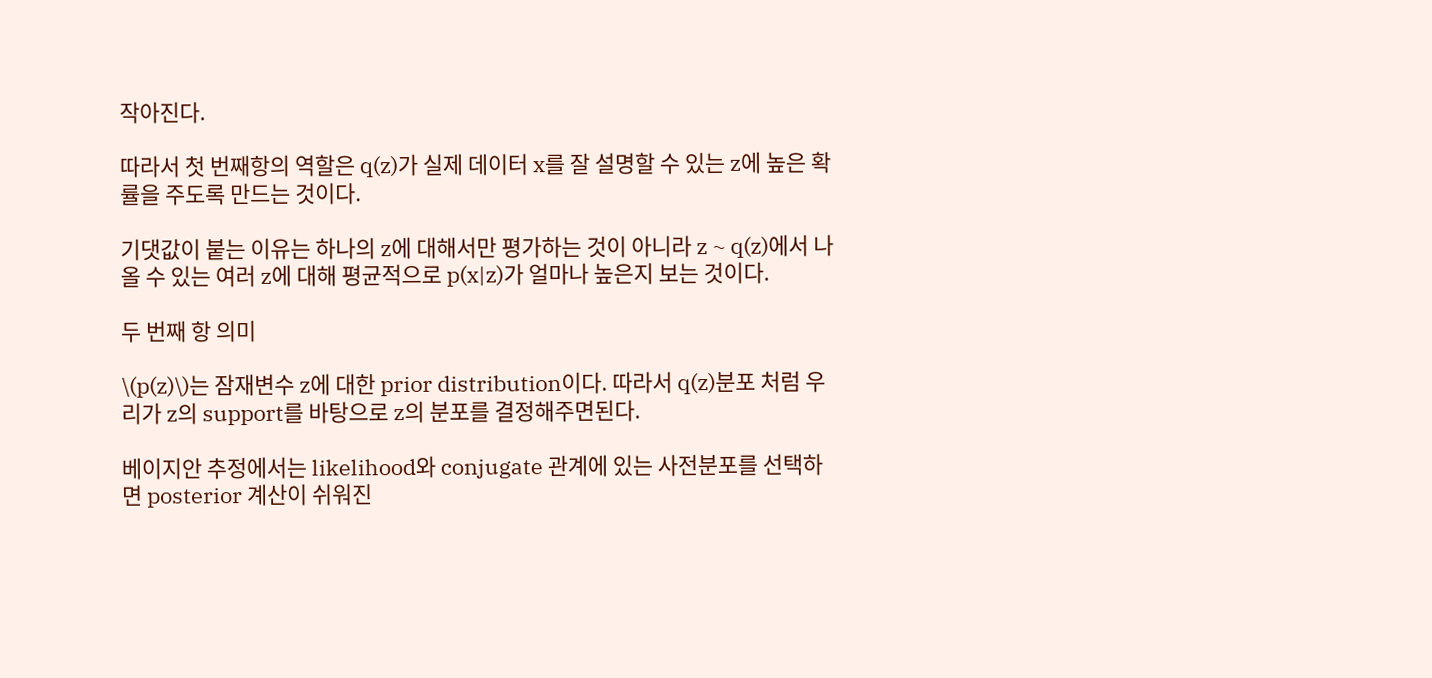작아진다.

따라서 첫 번째항의 역할은 q(z)가 실제 데이터 x를 잘 설명할 수 있는 z에 높은 확률을 주도록 만드는 것이다.

기댓값이 붙는 이유는 하나의 z에 대해서만 평가하는 것이 아니라 z ~ q(z)에서 나올 수 있는 여러 z에 대해 평균적으로 p(x|z)가 얼마나 높은지 보는 것이다.

두 번째 항 의미

\(p(z)\)는 잠재변수 z에 대한 prior distribution이다. 따라서 q(z)분포 처럼 우리가 z의 support를 바탕으로 z의 분포를 결정해주면된다.

베이지안 추정에서는 likelihood와 conjugate 관계에 있는 사전분포를 선택하면 posterior 계산이 쉬워진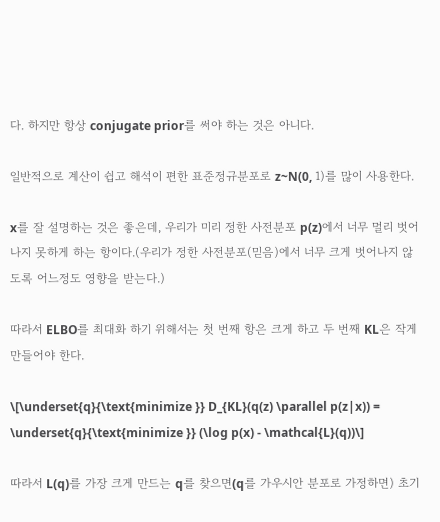다. 하지만 항상 conjugate prior를 써야 하는 것은 아니다.

일반적으로 계산이 쉽고 해석이 편한 표준정규분포로 z~N(0, 1)를 많이 사용한다.

x를 잘 설명하는 것은 좋은데, 우리가 미리 정한 사전분포 p(z)에서 너무 멀리 벗어나지 못하게 하는 항이다.(우리가 정한 사전분포(믿음)에서 너무 크게 벗어나지 않도록 어느정도 영향을 받는다.)

따라서 ELBO를 최대화 하기 위해서는 첫 번째 항은 크게 하고 두 번째 KL은 작게 만들어야 한다.

\[\underset{q}{\text{minimize }} D_{KL}(q(z) \parallel p(z|x)) = \underset{q}{\text{minimize }} (\log p(x) - \mathcal{L}(q))\]

따라서 L(q)를 가장 크게 만드는 q를 찾으면(q를 가우시안 분포로 가정하면) 초기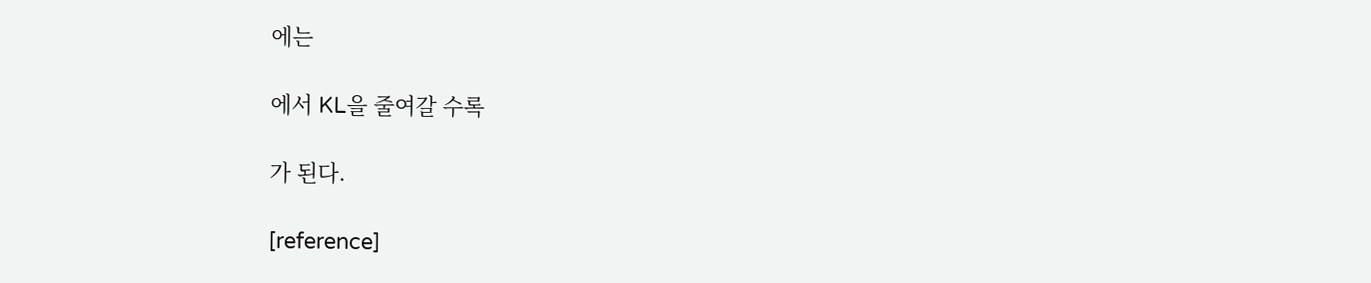에는

에서 KL을 줄여갈 수록

가 된다.

[reference]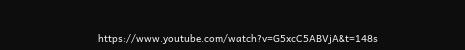https://www.youtube.com/watch?v=G5xcC5ABVjA&t=148s